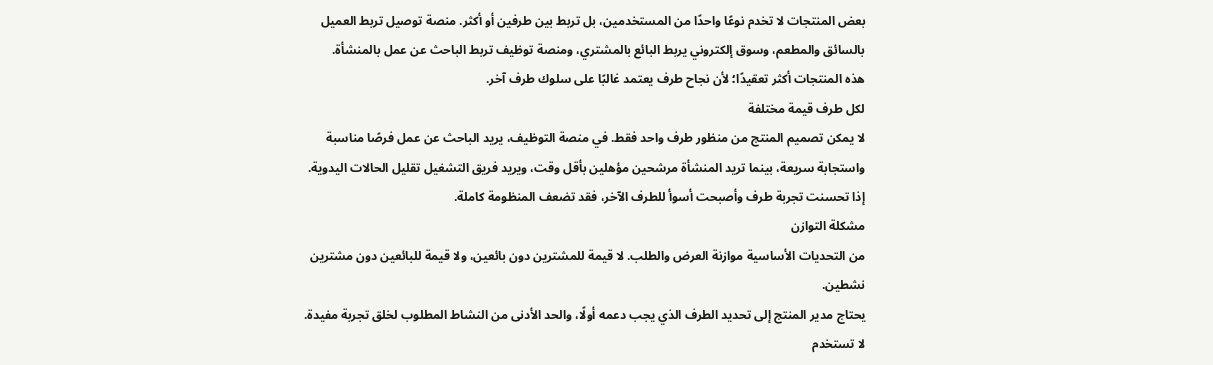بعض المنتجات لا تخدم نوعًا واحدًا من المستخدمين، بل تربط بين طرفين أو أكثر. منصة توصيل تربط العميل بالسائق والمطعم، وسوق إلكتروني يربط البائع بالمشتري، ومنصة توظيف تربط الباحث عن عمل بالمنشأة.
هذه المنتجات أكثر تعقيدًا؛ لأن نجاح طرف يعتمد غالبًا على سلوك طرف آخر.
لكل طرف قيمة مختلفة
لا يمكن تصميم المنتج من منظور طرف واحد فقط. في منصة التوظيف، يريد الباحث عن عمل فرصًا مناسبة واستجابة سريعة، بينما تريد المنشأة مرشحين مؤهلين بأقل وقت، ويريد فريق التشغيل تقليل الحالات اليدوية.
إذا تحسنت تجربة طرف وأصبحت أسوأ للطرف الآخر، فقد تضعف المنظومة كاملة.
مشكلة التوازن
من التحديات الأساسية موازنة العرض والطلب. لا قيمة للمشترين دون بائعين، ولا قيمة للبائعين دون مشترين نشطين.
يحتاج مدير المنتج إلى تحديد الطرف الذي يجب دعمه أولًا، والحد الأدنى من النشاط المطلوب لخلق تجربة مفيدة.
لا تستخدم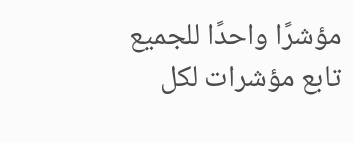مؤشرًا واحدًا للجميع
تابع مؤشرات لكل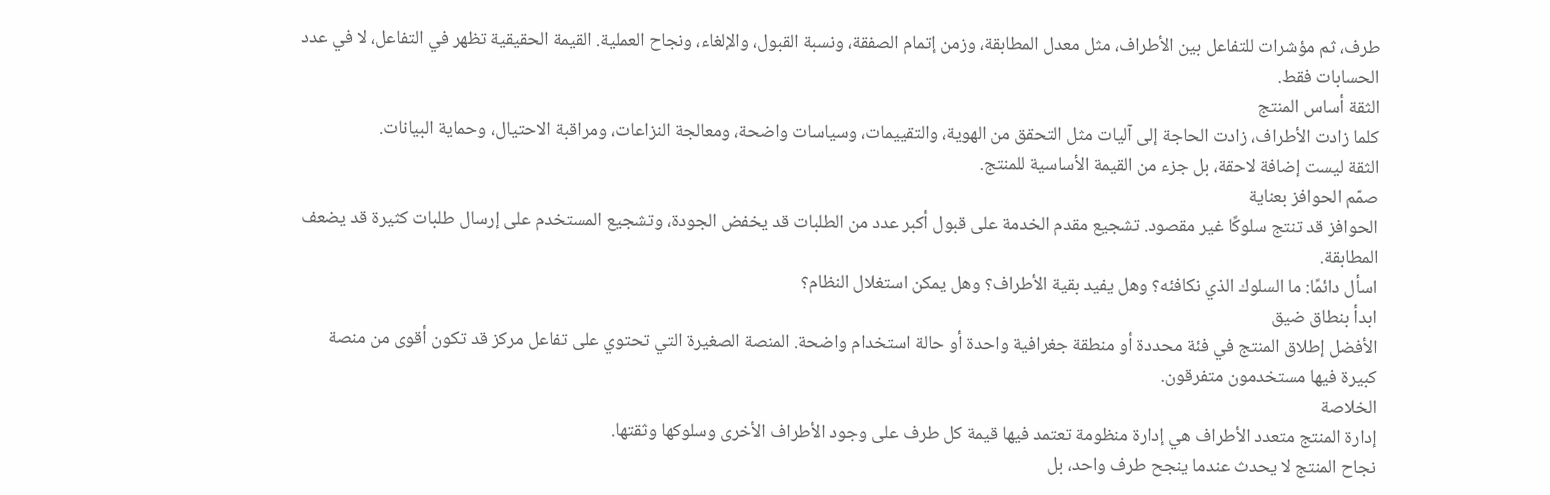طرف، ثم مؤشرات للتفاعل بين الأطراف، مثل معدل المطابقة، وزمن إتمام الصفقة، ونسبة القبول، والإلغاء، ونجاح العملية. القيمة الحقيقية تظهر في التفاعل، لا في عدد الحسابات فقط.
الثقة أساس المنتج
كلما زادت الأطراف، زادت الحاجة إلى آليات مثل التحقق من الهوية، والتقييمات، وسياسات واضحة، ومعالجة النزاعات، ومراقبة الاحتيال، وحماية البيانات.
الثقة ليست إضافة لاحقة، بل جزء من القيمة الأساسية للمنتج.
صمّم الحوافز بعناية
الحوافز قد تنتج سلوكًا غير مقصود. تشجيع مقدم الخدمة على قبول أكبر عدد من الطلبات قد يخفض الجودة، وتشجيع المستخدم على إرسال طلبات كثيرة قد يضعف المطابقة.
اسأل دائمًا: ما السلوك الذي نكافئه؟ وهل يفيد بقية الأطراف؟ وهل يمكن استغلال النظام؟
ابدأ بنطاق ضيق
الأفضل إطلاق المنتج في فئة محددة أو منطقة جغرافية واحدة أو حالة استخدام واضحة. المنصة الصغيرة التي تحتوي على تفاعل مركز قد تكون أقوى من منصة كبيرة فيها مستخدمون متفرقون.
الخلاصة
إدارة المنتج متعدد الأطراف هي إدارة منظومة تعتمد فيها قيمة كل طرف على وجود الأطراف الأخرى وسلوكها وثقتها.
نجاح المنتج لا يحدث عندما ينجح طرف واحد، بل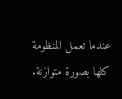عندما تعمل المنظومة كلها بصورة متوازنة.